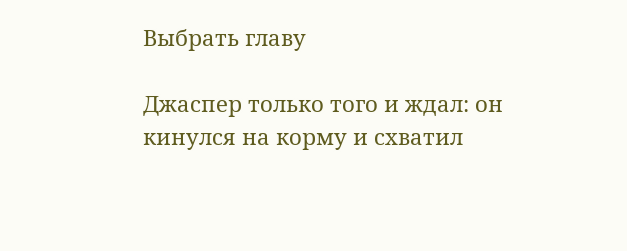Выбрать главу

Джаспер только того и ждал: он кинулся на корму и схватил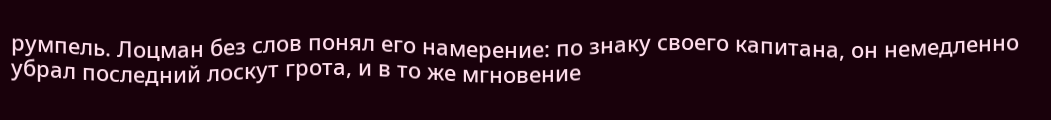румпель. Лоцман без слов понял его намерение: по знаку своего капитана, он немедленно убрал последний лоскут грота, и в то же мгновение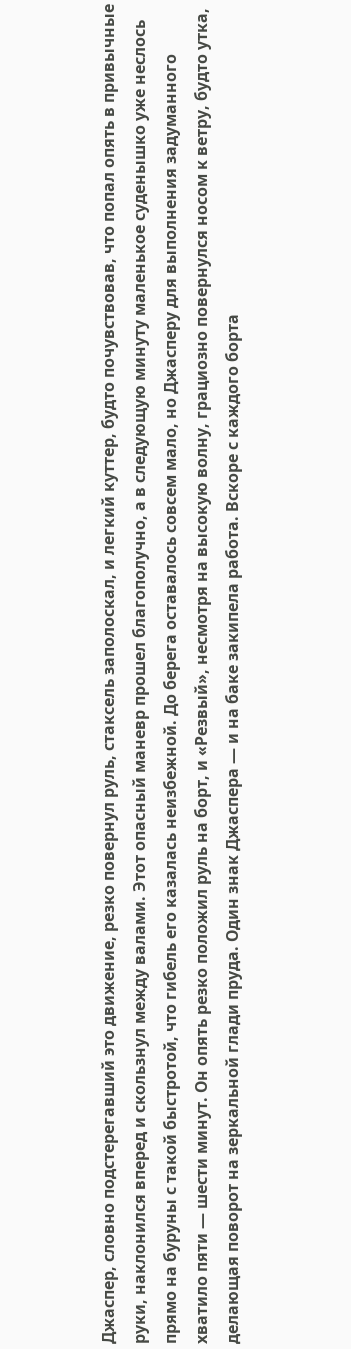Джаспер, словно подстерегавший это движение, резко повернул руль, стаксель заполоскал, и легкий куттер, будто почувствовав, что попал опять в привычные руки, наклонился вперед и скользнул между валами. Этот опасный маневр прошел благополучно, а в следующую минуту маленькое суденышко уже неслось прямо на буруны с такой быстротой, что гибель его казалась неизбежной. До берега оставалось совсем мало, но Джасперу для выполнения задуманного хватило пяти — шести минут. Он опять резко положил руль на борт, и «Резвый», несмотря на высокую волну, грациозно повернулся носом к ветру, будто утка, делающая поворот на зеркальной глади пруда. Один знак Джаспера — и на баке закипела работа. Вскоре с каждого борта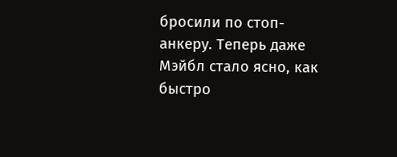бросили по стоп-анкеру. Теперь даже Мэйбл стало ясно, как быстро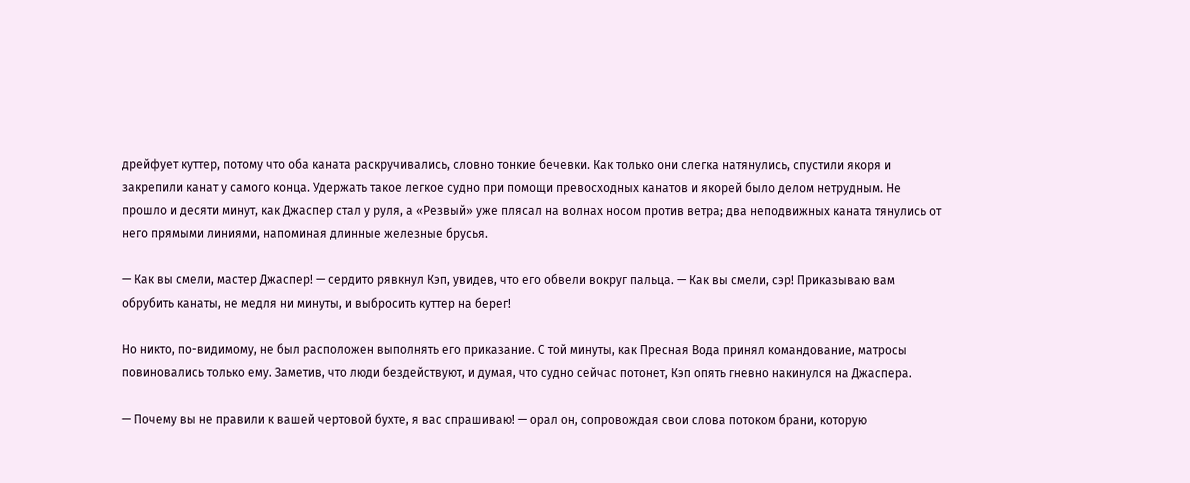дрейфует куттер, потому что оба каната раскручивались, словно тонкие бечевки. Как только они слегка натянулись, спустили якоря и закрепили канат у самого конца. Удержать такое легкое судно при помощи превосходных канатов и якорей было делом нетрудным. Не прошло и десяти минут, как Джаспер стал у руля, а «Резвый» уже плясал на волнах носом против ветра; два неподвижных каната тянулись от него прямыми линиями, напоминая длинные железные брусья.

— Как вы смели, мастер Джаспер! — сердито рявкнул Кэп, увидев, что его обвели вокруг пальца. — Как вы смели, сэр! Приказываю вам обрубить канаты, не медля ни минуты, и выбросить куттер на берег!

Но никто, по-видимому, не был расположен выполнять его приказание. С той минуты, как Пресная Вода принял командование, матросы повиновались только ему. Заметив, что люди бездействуют, и думая, что судно сейчас потонет, Кэп опять гневно накинулся на Джаспера.

— Почему вы не правили к вашей чертовой бухте, я вас спрашиваю! — орал он, сопровождая свои слова потоком брани, которую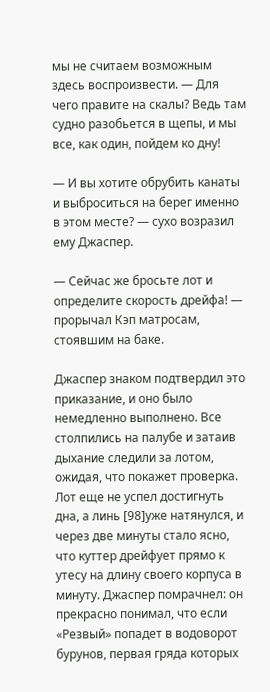мы не считаем возможным здесь воспроизвести. — Для чего правите на скалы? Ведь там судно разобьется в щепы, и мы все, как один, пойдем ко дну!

— И вы хотите обрубить канаты и выброситься на берег именно в этом месте? — сухо возразил ему Джаспер.

— Сейчас же бросьте лот и определите скорость дрейфа! — прорычал Кэп матросам, стоявшим на баке.

Джаспер знаком подтвердил это приказание, и оно было немедленно выполнено. Все столпились на палубе и затаив дыхание следили за лотом, ожидая, что покажет проверка. Лот еще не успел достигнуть дна, а линь [98]уже натянулся, и через две минуты стало ясно, что куттер дрейфует прямо к утесу на длину своего корпуса в минуту. Джаспер помрачнел: он прекрасно понимал, что если «Резвый» попадет в водоворот бурунов, первая гряда которых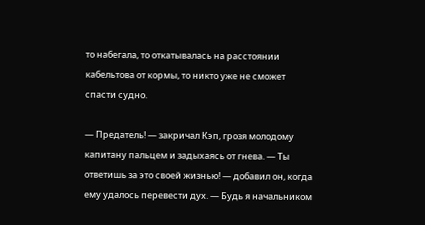то набегала, то откатывалась на расстоянии кабельтова от кормы, то никто уже не сможет спасти судно.

— Предатель! — закричал Кэп, грозя молодому капитану пальцем и задыхаясь от гнева. — Ты ответишь за это своей жизнью! — добавил он, когда ему удалось перевести дух. — Будь я начальником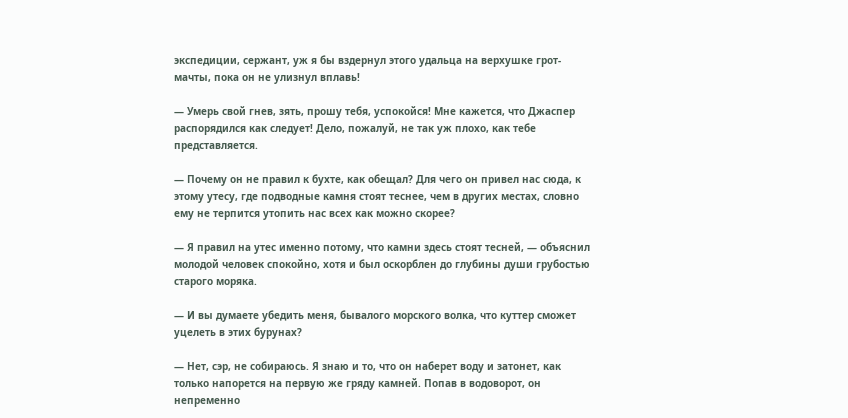экспедиции, сержант, уж я бы вздернул этого удальца на верхушке грот-мачты, пока он не улизнул вплавь!

— Умерь свой гнев, зять, прошу тебя, успокойся! Мне кажется, что Джаспер распорядился как следует! Дело, пожалуй, не так уж плохо, как тебе представляется.

— Почему он не правил к бухте, как обещал? Для чего он привел нас сюда, к этому утесу, где подводные камня стоят теснее, чем в других местах, словно ему не терпится утопить нас всех как можно скорее?

— Я правил на утес именно потому, что камни здесь стоят тесней, — объяснил молодой человек спокойно, хотя и был оскорблен до глубины души грубостью старого моряка.

— И вы думаете убедить меня, бывалого морского волка, что куттер сможет уцелеть в этих бурунах?

— Нет, сэр, не собираюсь. Я знаю и то, что он наберет воду и затонет, как только напорется на первую же гряду камней. Попав в водоворот, он непременно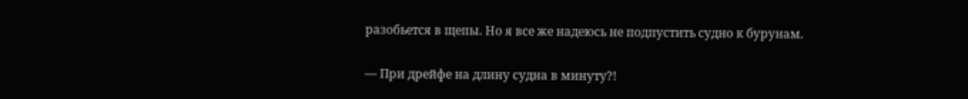разобьется в щепы. Но я все же надеюсь не подпустить судно к бурунам.

— При дрейфе на длину судна в минуту?!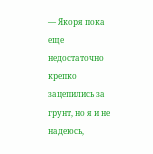— Якоря пока еще недостаточно крепко зацепились за грунт, но я и не надеюсь,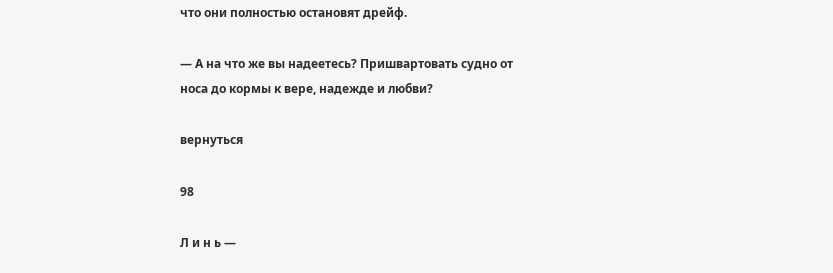что они полностью остановят дрейф.

— А на что же вы надеетесь? Пришвартовать судно от носа до кормы к вере, надежде и любви?

вернуться

98

Л и н ь —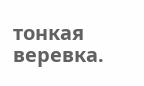тонкая веревка.